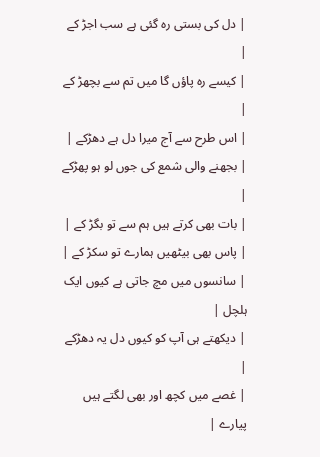| دل کی بستی رہ گئی ہے سب اجڑ کے |
| کیسے رہ پاؤں گا میں تم سے بچھڑ کے |
| اس طرح سے آج میرا دل ہے دھڑکے |
| بجھنے والی شمع کی جوں لو ہو پھڑکے |
| بات بھی کرتے ہیں ہم سے تو بگڑ کے |
| پاس بھی بیٹھیں ہمارے تو سکڑ کے |
| سانسوں میں مچ جاتی ہے کیوں ایک ہلچل |
| دیکھتے ہی آپ کو کیوں دل یہ دھڑکے |
| غصے میں کچھ اور بھی لگتے ہیں پیارے |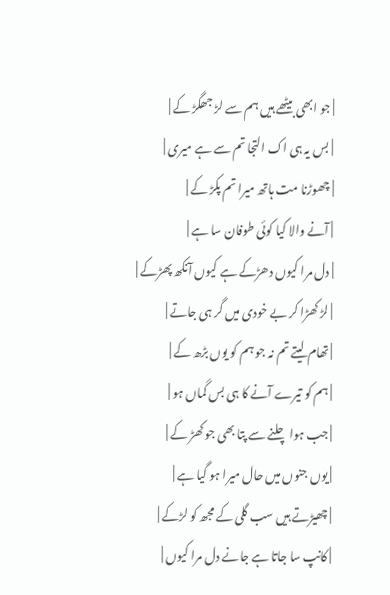| جو ابھی بیٹھے ہیں ہم سے لڑ جھگڑ کے |
| بس یہ ہی اک التجا تم سے ہے میری |
| چھوڑنا مت ہاتھ میرا تم پکڑ کے |
| آنے والا کیا کوئی طوفان سا ہے |
| دل مرا کیوں دھڑکے ہے کیوں آنکھ پھڑکے |
| لڑ کھڑا کر بے خودی میں گر ہی جاتے |
| تھام لیتے تم نہ جو ہم کو یوں بڑھ کے |
| ہم کو تیرے آنے کا ہی بس گماں ہو |
| جب ہوا چلنے سے پتا بھی جو کھڑ کے |
| یوں جنوں میں حال میرا ہو گیا ہے |
| چھیڑتے ہیں سب گلی کے مجھ کو لڑکے |
| کانپ سا جاتا ہے جانے دل مرا کیوں |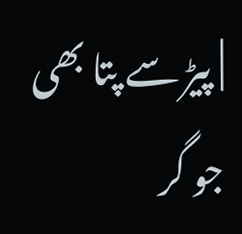| پیڑ سے پتا بھی جو گر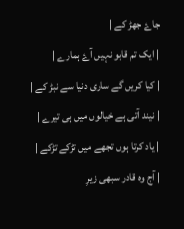جاۓ جھڑ کے |
| ایک تم قابو نہیں آۓ ہمارے |
| کیا کریں گے ساری دنیا سے نبڑ کے |
| نیند آتی ہے خیالوں میں ہی تیرے |
| یاد کرتا ہوں تجھے میں تڑکے تڑکے |
| آج وہ قادر سبھی زیرِ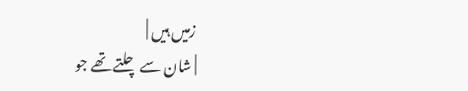زمیں ہیں |
| شان سے چلتے تھے جو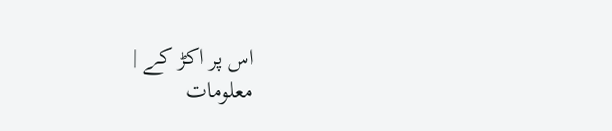اس پر اکڑ کے |
معلومات